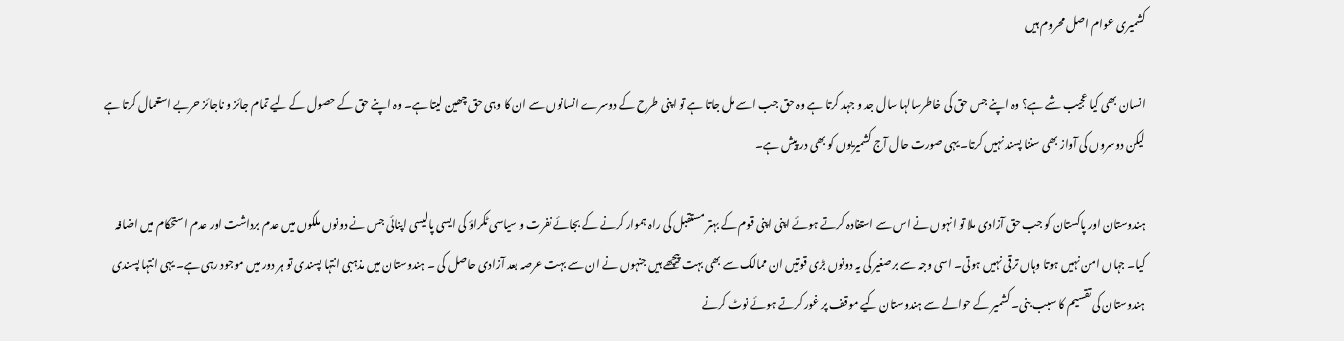کشمیری عوام اصل محروم ہیں

انسان بھی کیا عجیب شے ہے؟ وہ اپنے جس حق کی خاطرسالہا سال جد و جہد کرتا ہے وہ حق جب اسے مل جاتا ہے تو اپنی طرح کے دوسرے انسانوں سے ان کا وہی حق چھین لیتا ہے۔ وہ اپنے حق کے حصول کے لیے تمام جائز و ناجائز حربے استعمال کرتا ہے لیکن دوسروں کی آواز بھی سننا پسند نہیں کرتا۔ یہی صورت حال آج کشمیریوں کو بھی در پیش ہے۔

ہندوستان اور پاکستان کو جب حق آزادی ملا تو انہوں نے اس سے استفادہ کرتے ہوئے اپنی اپنی قوم کے بہتر مستقبل کی راہ ہموار کرنے کے بجائے نفرت و سیاسی ٹکراؤ کی ایسی پالیسی اپنائی جس نے دونوں ملکوں میں عدم برداشت اور عدم استحکام میں اضافہ کیا۔ جہاں امن نہیں ہوتا وہاں ترقی نہیں ہوتی۔ اسی وجہ سے برصغیر کی یہ دونوں بڑی قوتیں ان ممالک سے بھی بہت پیچھے ہیں جنہوں نے ان سے بہت عرصہ بعد آزادی حاصل کی ۔ ہندوستان میں مذہبی انتہا پسندی تو ہر دور میں موجود رہی ہے۔ یہی انتہا پسندی ہندوستان کی تقسیم کا سبب بنی۔ کشمیر کے حوالے سے ہندوستان کیے موقف پر غور کرتے ہوئے نوٹ کرنے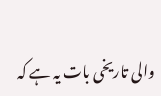والی تاریخی بات یہ ہے کہ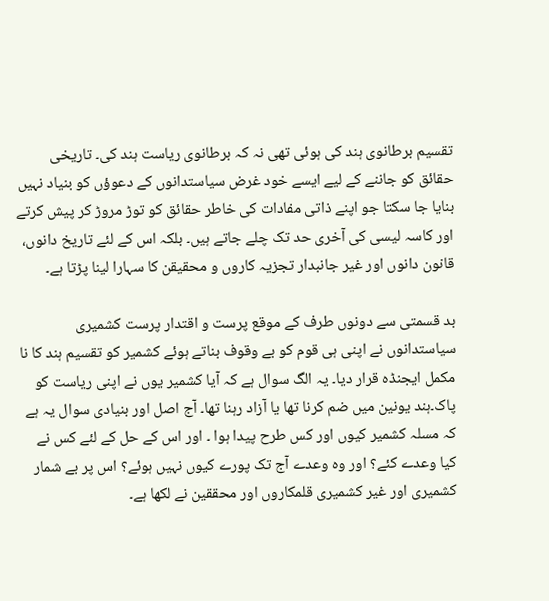تقسیم برطانوی ہند کی ہوئی تھی نہ کہ برطانوی ریاست ہند کی۔ تاریخی حقائق کو جاننے کے لیے ایسے خود غرض سیاستدانوں کے دعوؤں کو بنیاد نہیں بنایا جا سکتا جو اپنے ذاتی مفادات کی خاطر حقائق کو توڑ مروڑ کر پیش کرتے اور کاسہ لیسی کی آخری حد تک چلے جاتے ہیں۔ بلکہ اس کے لئے تاریخ دانوں، قانون دانوں اور غیر جانبدار تجزیہ کاروں و محقیقن کا سہارا لینا پڑتا ہے۔

بد قسمتی سے دونوں طرف کے موقع پرست و اقتدار پرست کشمیری سیاستدانوں نے اپنی ہی قوم کو بے وقوف بناتے ہوئے کشمیر کو تقسیم ہند کا نا مکمل ایجنڈہ قرار دیا۔ یہ الگ سوال ہے کہ آیا کشمیر یوں نے اپنی ریاست کو پاک۔ہند یونین میں ضم کرنا تھا یا آزاد رہنا تھا۔ آج اصل اور بنیادی سوال یہ ہے کہ مسلہ کشمیر کیوں اور کس طرح پیدا ہوا ۔ اور اس کے حل کے لئے کس نے کیا وعدے کئے؟ اور وہ وعدے آج تک پورے کیوں نہیں ہوئے؟ اس پر بے شمار کشمیری اور غیر کشمیری قلمکاروں اور محققین نے لکھا ہے۔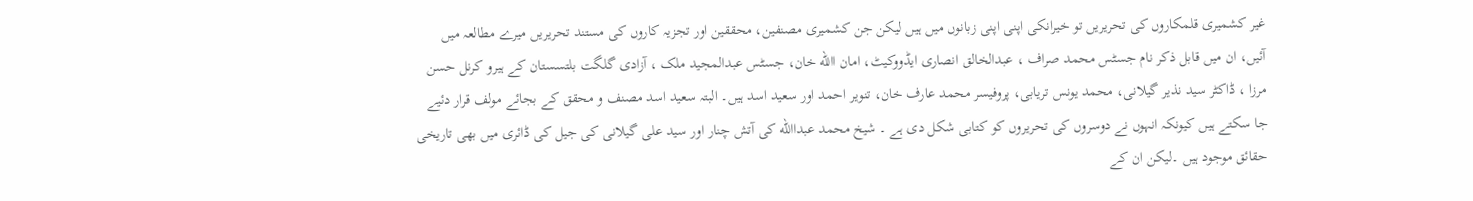غیر کشمیری قلمکاروں کی تحریریں تو خیرانکی اپنی اپنی زبانوں میں ہیں لیکن جن کشمیری مصنفین، محققین اور تجزیہ کاروں کی مستند تحریریں میرے مطالعہ میں آئیں، ان میں قابل ذکر نام جسٹس محمد صراف ، عبدالخالق انصاری ایڈووکیٹ، امان االله خان، جسٹس عبدالمجید ملک ، آزادی گلگت بلتسستان کے ہیرو کرنل حسن مرزا ، ڈاکٹر سید نذیر گیلانی، محمد یونس تریابی، پروفیسر محمد عارف خان، تنویر احمد اور سعید اسد ہیں۔ البتہ سعید اسد مصنف و محقق کے بجائے مولف قرار دئیے جا سکتے ہیں کیونکہ انہوں نے دوسروں کی تحریروں کو کتابی شکل دی ہے ۔ شیخ محمد عبداالله کی آتش چنار اور سید علی گیلانی کی جیل کی ڈائری میں بھی تاریخی حقائق موجود ہیں ۔لیکن ان کے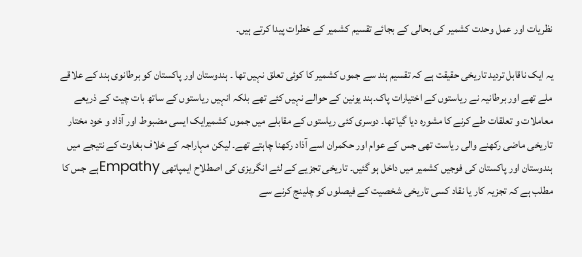نظریات اور عمل وحدت کشمیر کی بحالی کے بجائے تقسیم کشمیر کے خطرات پیدا کرتے ہیں۔

یہ ایک ناقابل تردید تاریخی حقیقت ہے کہ تقسیم ہند سے جموں کشمیر کا کوئی تعلق نہیں تھا ۔ ہندوستان اور پاکستان کو برطانوی ہند کے علاقے ملے تھے اور برطانیہ نے ریاستوں کے اختیارات پاک۔ہند یونین کے حوالے نہیں کئے تھے بلکہ انہیں ریاستوں کے ساتھ بات چیت کے ذریعے معاملات و تعلقات طے کرنے کا مشورہ دیا گیا تھا۔ دوسری کئی ریاستوں کے مقابلے میں جموں کشمیرایک ایسی مضبوط اور آذاد و خود مختار تاریخی ماضی رکھنے والی ریاست تھی جس کے عوام اور حکمران اسے آذاد رکھنا چاہتے تھے۔ لیکن مہاراجہ کے خلاف بغاوت کے نتیجے میں ہندوستان اور پاکستان کی فوجیں کشمیر میں داخل ہو گئیں۔ تاریخی تجزیے کے لئے انگریزی کی اصطلاح ایمپاتھی Empathyہے جس کا مطلب ہے کہ تجزیہ کار یا نقاد کسی تاریخی شخصیت کے فیصلوں کو چلینج کرنے سے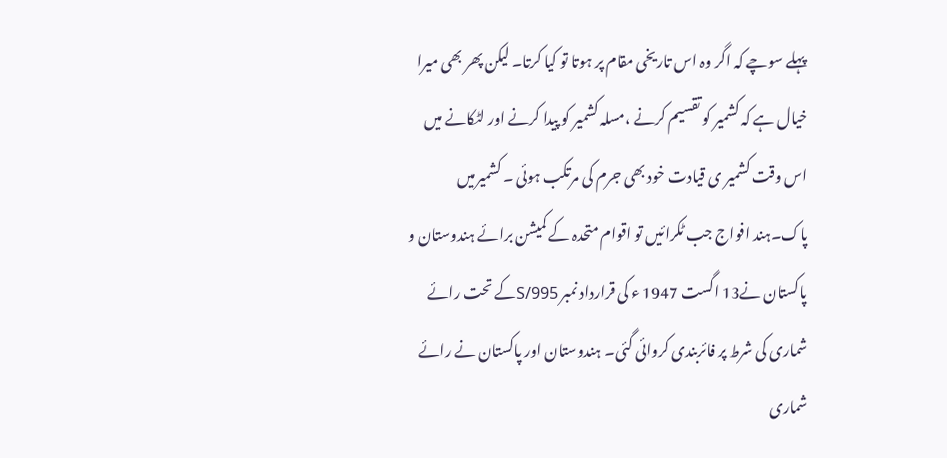پہلے سوچے کہ اگر وہ اس تاریخی مقام پر ہوتا تو کیا کرتا۔ لیکن پھر بھی میرا خیال ہے کہ کشمیر کو تقسیم کرنے ،مسلہ کشمیر کو پیدا کرنے اور لٹکانے میں اس وقت کشمیر ی قیادت خود بھی جرم کی مرتکب ہوئی ۔ کشمیرمیں پاک۔ہند افواج جب ٹکرائیں تو اقوام متحدہ کے کمیشن برائے ہندوستان و پاکستان نے13 اگست 1947 ء کی قرارداد نمبر S/995کے تحت رائے شماری کی شرط پر فائربندی کروائی گئی۔ ہندوستان اور پاکستان نے رائے شماری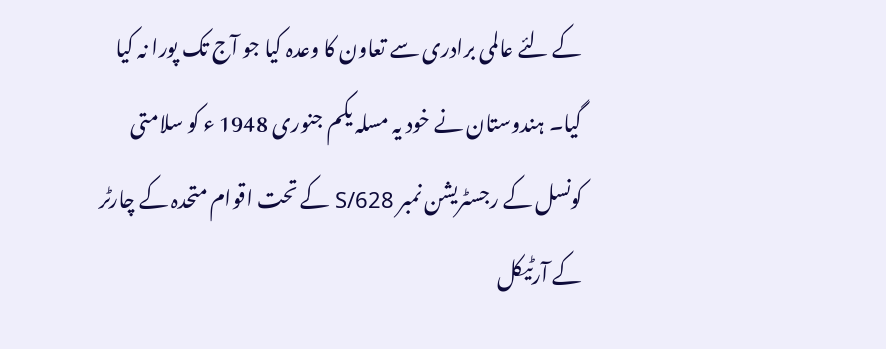کے لئے عالمی برادری سے تعاون کا وعدہ کیا جو آج تک پورا نہ کیا گیا۔ ہندوستان نے خود یہ مسلہ یکم جنوری 1948 ء کو سلامتی کونسل کے رجسٹریشن نمبر S/628 کے تحت اقوام متحدہ کے چارٹر کے آرٹیکل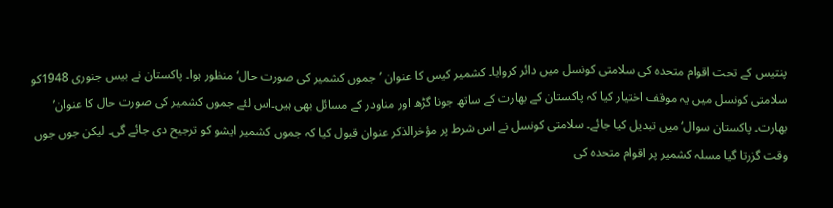پنتیس کے تحت اقوام متحدہ کی سلامتی کونسل میں دائر کروایا۔ کشمیر کیس کا عنوان ’جموں کشمیر کی صورت حال‘ منظور ہوا۔ پاکستان نے بیس جنوری 1948کو سلامتی کونسل میں یہ موقف اختیار کیا کہ پاکستان کے بھارت کے ساتھ جونا گڑھ اور مناودر کے مسائل بھی ہیں۔اس لئے جموں کشمیر کی صورت حال کا عنوان’ بھارت۔ پاکستان سوال‘ میں تبدیل کیا جائے۔ سلامتی کونسل نے اس شرط پر مؤخرالذکر عنوان قبول کیا کہ جموں کشمیر ایشو کو ترجیح دی جائے گی۔ لیکن جوں جوں وقت گزرتا گیا مسلہ کشمیر پر اقوام متحدہ کی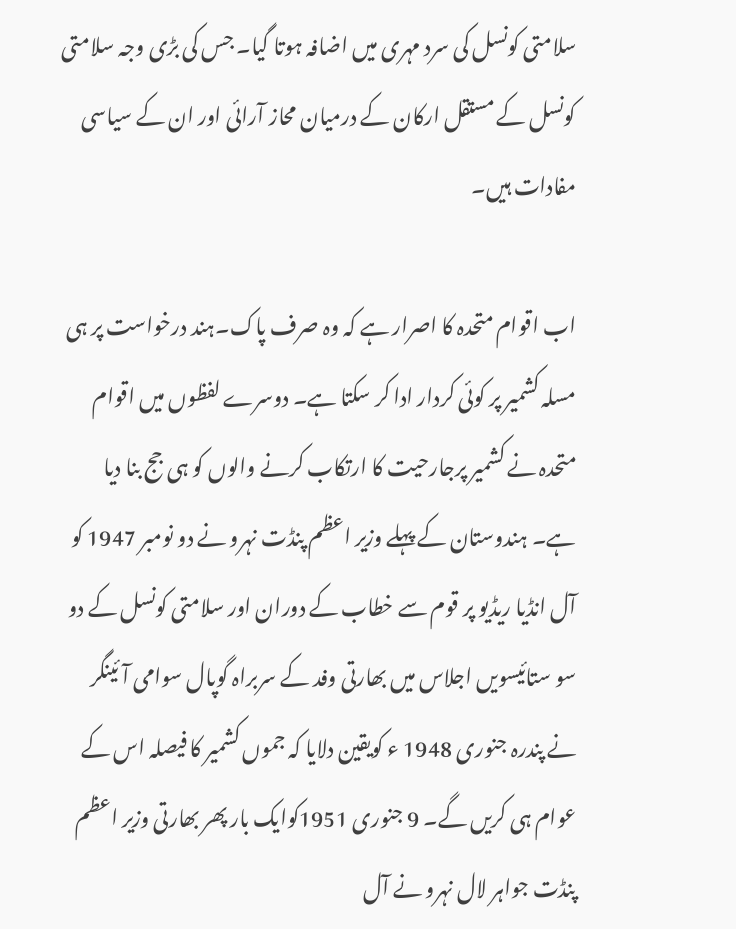سلامتی کونسل کی سرد مہری میں اضافہ ہوتا گیا۔ جس کی بڑی وجہ سلامتی کونسل کے مستقل ارکان کے درمیان محاز آرائی اور ان کے سیاسی مفادات ہیں۔

اب اقوام متحدہ کا اصرار ہے کہ وہ صرف پاک۔ہند درخواست پر ہی مسلہ کشمیر پر کوئی کردار ادا کر سکتا ہے۔ دوسرے لفظوں میں اقوام متحدہ نے کشمیر پرجارحیت کا ارتکاب کرنے والوں کو ہی جج بنا دیا ہے۔ ہندوستان کے پہلے وزیر اعظم پنڈت نہرو نے دو نومبر 1947 کو آل انڈیا ریڈیو پر قوم سے خطاب کے دوران اور سلامتی کونسل کے دو سو ستائیسویں اجلاس میں بھارتی وفد کے سربراہ گوپال سوامی آئینگر نے پندرہ جنوری 1948 ء کویقین دلایا کہ جموں کشمیر کا فیصلہ اس کے عوام ہی کریں گے۔ 9 جنوری 1951کوایک بار پھر بھارتی وزیر اعظم پنڈت جواہر لال نہرو نے آل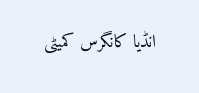انڈیا کانگرس کمیٹی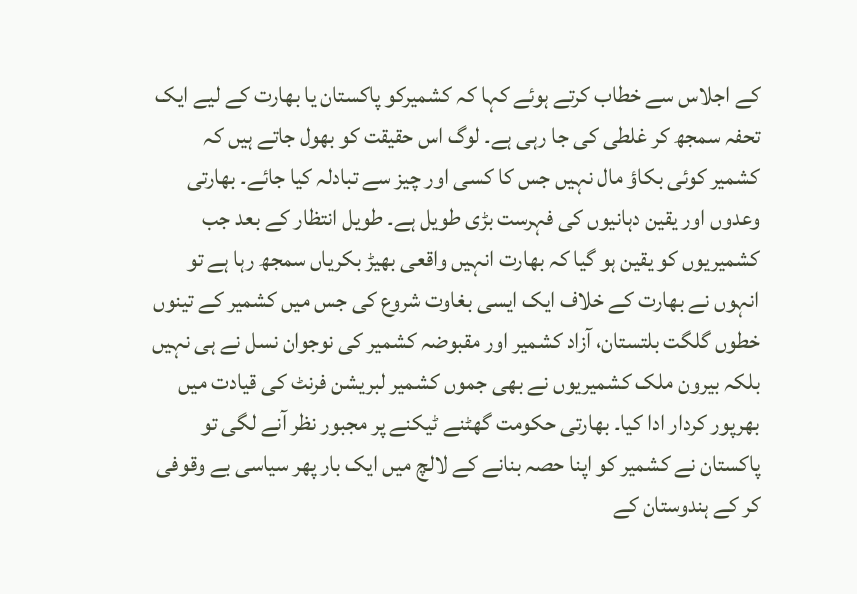کے اجلاس سے خطاب کرتے ہوئے کہا کہ کشمیرکو پاکستان یا بھارت کے لیے ایک تحفہ سمجھ کر غلطی کی جا رہی ہے۔ لوگ اس حقیقت کو بھول جاتے ہیں کہ کشمیر کوئی بکاؤ مال نہیں جس کا کسی اور چیز سے تبادلہ کیا جائے۔ بھارتی وعدوں اور یقین دہانیوں کی فہرست بڑی طویل ہے۔ طویل انتظار کے بعد جب کشمیریوں کو یقین ہو گیا کہ بھارت انہیں واقعی بھیڑ بکریاں سمجھ رہا ہے تو انہوں نے بھارت کے خلاف ایک ایسی بغاوت شروع کی جس میں کشمیر کے تینوں خطوں گلگت بلتستان، آزاد کشمیر اور مقبوضہ کشمیر کی نوجوان نسل نے ہی نہیں بلکہ بیرون ملک کشمیریوں نے بھی جموں کشمیر لبریشن فرنٹ کی قیادت میں بھرپور کردار ادا کیا۔ بھارتی حکومت گھٹنے ٹیکنے پر مجبور نظر آنے لگی تو پاکستان نے کشمیر کو اپنا حصہ بنانے کے لالچ میں ایک بار پھر سیاسی بے وقوفی کر کے ہندوستان کے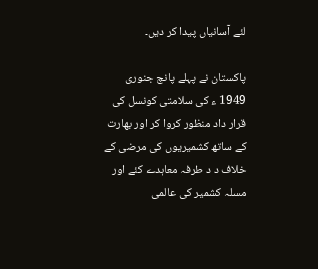لئے آسانیاں پیدا کر دیں۔

پاکستان نے پہلے پانچ جنوری 1949 ء کی سلامتی کونسل کی قرار داد منظور کروا کر اور بھارت کے ساتھ کشمیریوں کی مرضی کے خلاف د د طرفہ معاہدے کئے اور مسلہ کشمیر کی عالمی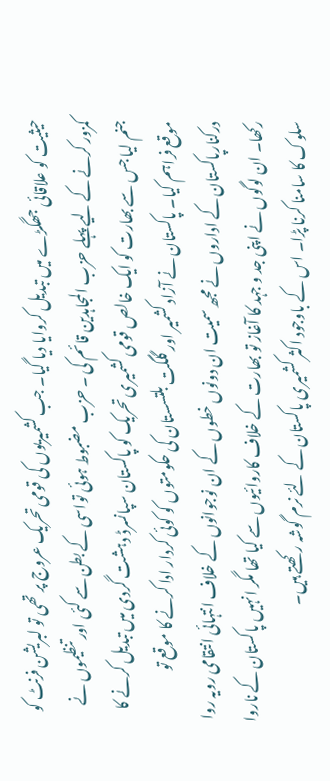حیثیت کو علاقائی جھگڑے میں تبدیل کروایا دیا گیا۔ جب کشمیریوں کی قومی تحریک عروج پر تھی تو لبریشن فرنٹ کو کمزور کرنے کے لیے پہلے حزب المجاہدین قائم کی ۔ حزب مضبوط ہوئی تواسی کے بطن سے کئی اور تنظیموں نے جنم لیا جس سے بھارت کو ایک خالص قومی کشمیری تحریک کو پاکستان سپانسرڈ دہشت گردی میں تبدیل کرنے کا موقع فراہم کیا۔ پاکستان نے آزاد کشمیر اور گلگت بلتسستان کی حکومتوں کو کوئی کردار ادا کرنے کا موقع تو درکنارپاکستان کے اداروں نے مجھ سمیت ان دونوں خطوں کے ان نوجوانوں کے خلاف انتہائی انتقامی رویہ روا رکھا۔ ان لوگوں نے اپنی جد و جہد کا آغاز تو بھارت کے خلاف کاروائیوں سے کیا تھا مگر انہیں پاکستان کے ناروا سلوک کا سامنا کرنا پڑا۔ اس کے باوجود اکثر کشمیری پاکستان کے لئے نرم گوشہ رکھتے ہیں۔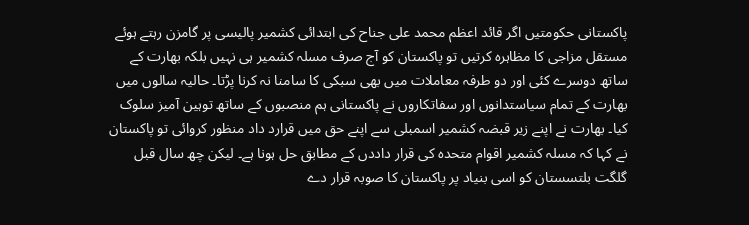پاکستانی حکومتیں اگر قائد اعظم محمد علی جناح کی ابتدائی کشمیر پالیسی پر گامزن رہتے ہوئے مستقل مزاجی کا مظاہرہ کرتیں تو پاکستان کو آج صرف مسلہ کشمیر ہی نہیں بلکہ بھارت کے ساتھ دوسرے کئی اور دو طرفہ معاملات میں بھی سبکی کا سامنا نہ کرنا پڑتا۔ حالیہ سالوں میں بھارت کے تمام سیاستدانوں اور سفاتکاروں نے پاکستانی ہم منصبوں کے ساتھ توہین آمیز سلوک کیا۔ بھارت نے اپنے زیر قبضہ کشمیر اسمبلی سے اپنے حق میں قرارد داد منظور کروائی تو پاکستان نے کہا کہ مسلہ کشمیر اقوام متحدہ کی قرار داددں کے مطابق حل ہونا ہے۔ لیکن چھ سال قبل گلگت بلتسستان کو اسی بنیاد پر پاکستان کا صوبہ قرار دے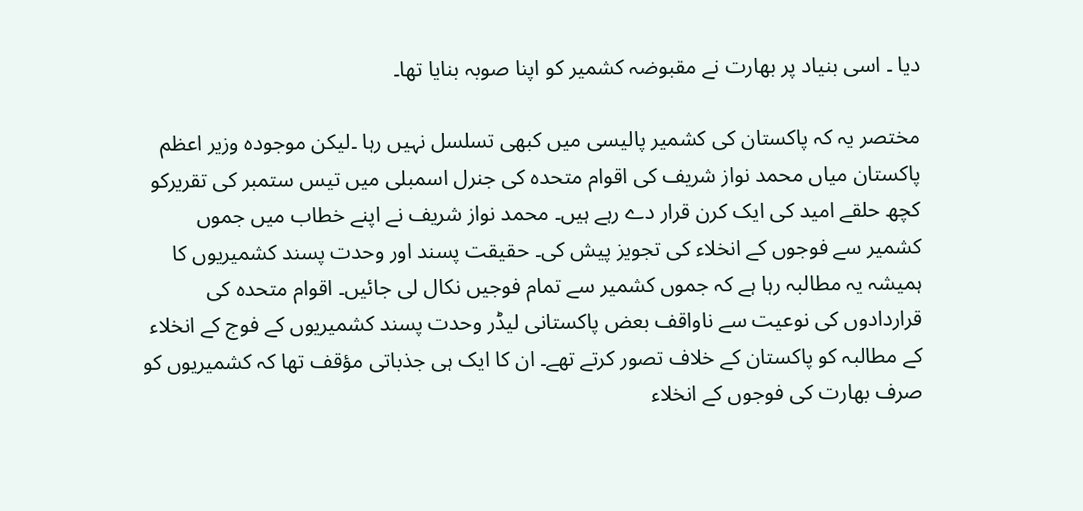دیا ۔ اسی بنیاد پر بھارت نے مقبوضہ کشمیر کو اپنا صوبہ بنایا تھا۔

مختصر یہ کہ پاکستان کی کشمیر پالیسی میں کبھی تسلسل نہیں رہا ۔لیکن موجودہ وزیر اعظم پاکستان میاں محمد نواز شریف کی اقوام متحدہ کی جنرل اسمبلی میں تیس ستمبر کی تقریرکو کچھ حلقے امید کی ایک کرن قرار دے رہے ہیں۔ محمد نواز شریف نے اپنے خطاب میں جموں کشمیر سے فوجوں کے انخلاء کی تجویز پیش کی۔ حقیقت پسند اور وحدت پسند کشمیریوں کا ہمیشہ یہ مطالبہ رہا ہے کہ جموں کشمیر سے تمام فوجیں نکال لی جائیں۔ اقوام متحدہ کی قراردادوں کی نوعیت سے ناواقف بعض پاکستانی لیڈر وحدت پسند کشمیریوں کے فوج کے انخلاء کے مطالبہ کو پاکستان کے خلاف تصور کرتے تھے۔ ان کا ایک ہی جذباتی مؤقف تھا کہ کشمیریوں کو صرف بھارت کی فوجوں کے انخلاء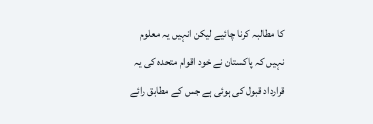کا مطالبہ کرنا چائیے لیکن انہیں یہ معلوم نہیں کہ پاکستان نے خود اقوام متحدہ کی یہ قرارداد قبول کی ہوئی ہے جس کے مطابق رائے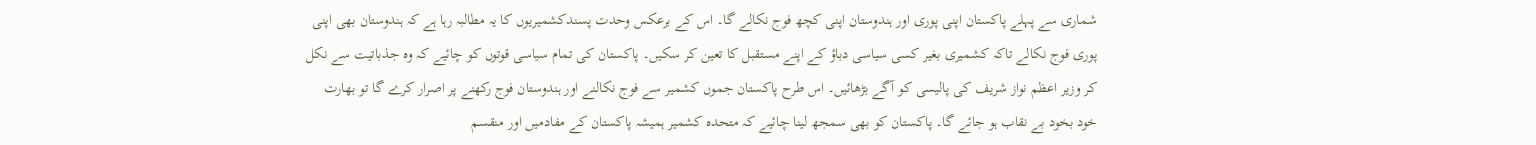شماری سے پہلے پاکستان اپنی پوری اور ہندوستان اپنی کچھ فوج نکالے گا۔ اس کے برعکس وحدت پسندکشمیریوں کا یہ مطالبہ رہا ہے کہ ہندوستان بھی اپنی پوری فوج نکالے تاکہ کشمیری بغیر کسی سیاسی دباؤ کے اپنے مستقبل کا تعین کر سکیں۔ پاکستان کی تمام سیاسی قوتوں کو چائیے کہ وہ جذباتیت سے نکل کر وزیر اعظم نواز شریف کی پالیسی کو آگے بڑھائیں۔ اس طرح پاکستان جموں کشمیر سے فوج نکالنے اور ہندوستان فوج رکھنے پر اصرار کرے گا تو بھارت خود بخود بے نقاب ہو جائے گا۔ پاکستان کو بھی سمجھ لینا چائیے کہ متحدہ کشمیر ہمیشہ پاکستان کے مفادمیں اور منقسم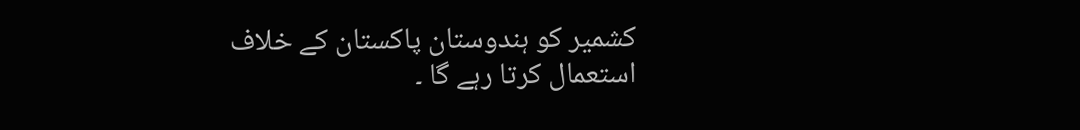کشمیر کو ہندوستان پاکستان کے خلاف استعمال کرتا رہے گا ۔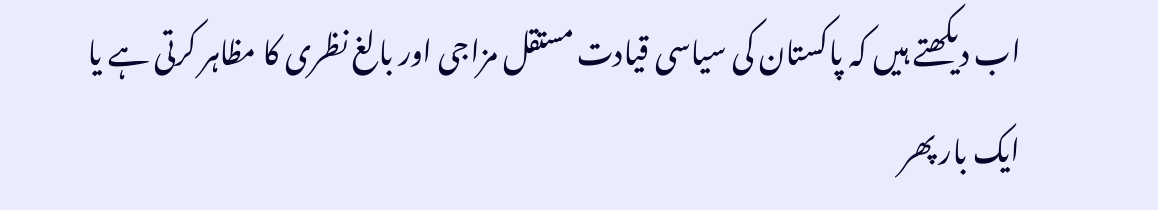اب دیکھتے ہیں کہ پاکستان کی سیاسی قیادت مستقل مزاجی اور بالغ نظری کا مظاہر کرتی ہے یا ایک بار پھر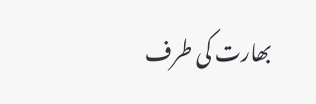بھارت کی طرف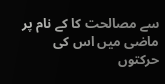سے مصالحت کا کے نام پر ماضی میں اس کی حرکتوں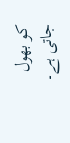کو بھول جاتی ہے۔